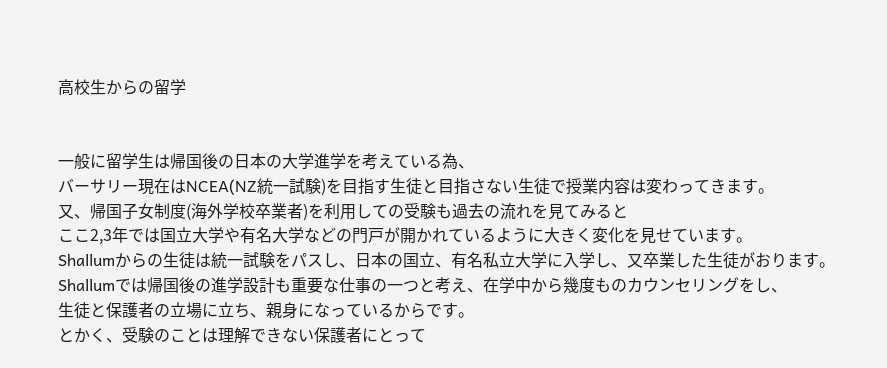高校生からの留学


一般に留学生は帰国後の日本の大学進学を考えている為、
バーサリー現在はNCEA(NZ統一試験)を目指す生徒と目指さない生徒で授業内容は変わってきます。
又、帰国子女制度(海外学校卒業者)を利用しての受験も過去の流れを見てみると
ここ2,3年では国立大学や有名大学などの門戸が開かれているように大きく変化を見せています。
Shallumからの生徒は統一試験をパスし、日本の国立、有名私立大学に入学し、又卒業した生徒がおります。
Shallumでは帰国後の進学設計も重要な仕事の一つと考え、在学中から幾度ものカウンセリングをし、
生徒と保護者の立場に立ち、親身になっているからです。
とかく、受験のことは理解できない保護者にとって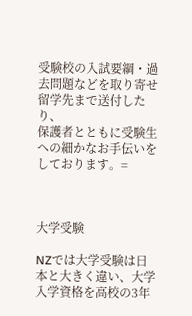受験校の入試要綱・過去問題などを取り寄せ留学先まで送付したり、
保護者とともに受験生への細かなお手伝いをしております。=



大学受験

NZでは大学受験は日本と大きく違い、大学入学資格を高校の3年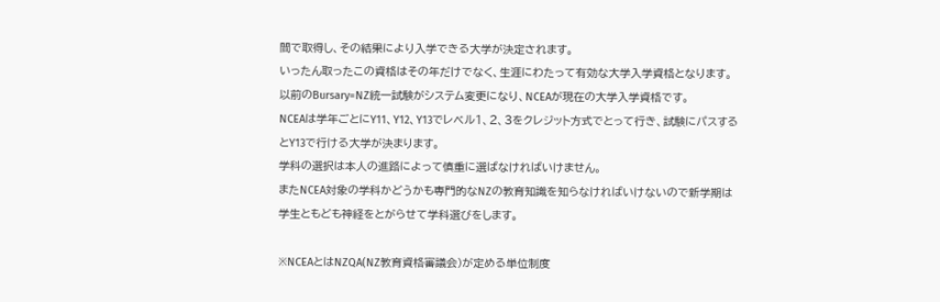間で取得し、その結果により入学できる大学が決定されます。
いったん取ったこの資格はその年だけでなく、生涯にわたって有効な大学入学資格となります。
以前のBursary=NZ統一試験がシステム変更になり、NCEAが現在の大学入学資格です。
NCEAは学年ごとにY11、Y12、Y13でレベル1、2、3をクレジット方式でとって行き、試験にパスするとY13で行ける大学が決まります。
学科の選択は本人の進路によって慎重に選ばなければいけません。
またNCEA対象の学科かどうかも専門的なNZの教育知識を知らなければいけないので新学期は学生ともども神経をとがらせて学科選びをします。

※NCEAとはNZQA(NZ教育資格審議会)が定める単位制度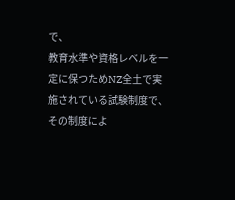で、
教育水準や資格レベルを一定に保つためNZ全土で実施されている試験制度で、
その制度によ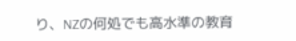り、NZの何処でも高水準の教育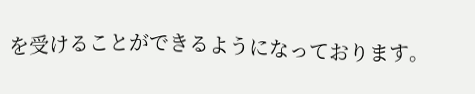を受けることができるようになっております。